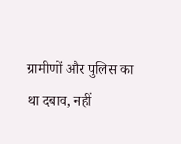ग्रामीणों और पुलिस का था दबाव, नहीं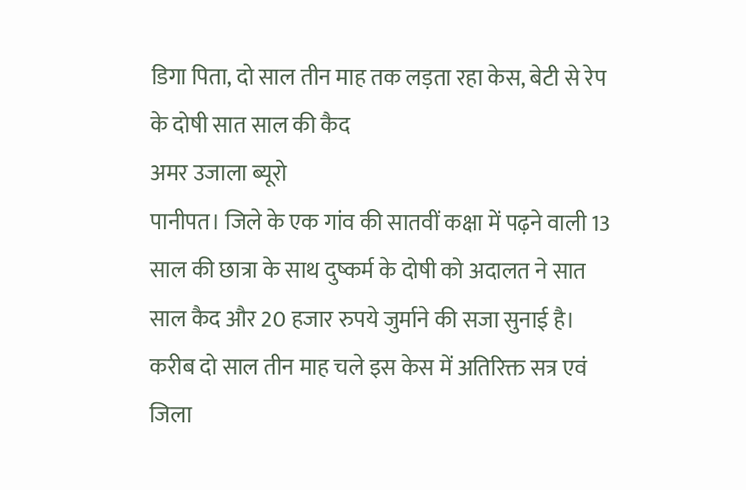डिगा पिता, दो साल तीन माह तक लड़ता रहा केस, बेटी से रेप के दोषी सात साल की कैद
अमर उजाला ब्यूरो
पानीपत। जिले के एक गांव की सातवीं कक्षा में पढ़ने वाली 13 साल की छात्रा के साथ दुष्कर्म के दोषी को अदालत ने सात साल कैद और 20 हजार रुपये जुर्माने की सजा सुनाई है। करीब दो साल तीन माह चले इस केस में अतिरिक्त सत्र एवं जिला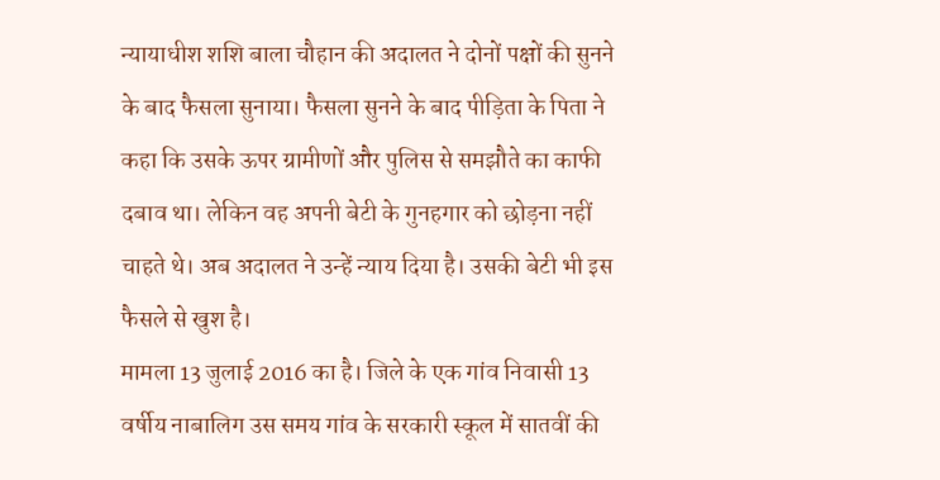न्यायाधीश शशि बाला चौहान की अदालत ने दोनों पक्षों की सुनने के बाद फैसला सुनाया। फैसला सुनने के बाद पीड़िता के पिता ने कहा कि उसके ऊपर ग्रामीणों और पुलिस से समझौते का काफी दबाव था। लेकिन वह अपनी बेटी के गुनहगार को छोड़ना नहीं चाहते थे। अब अदालत ने उन्हें न्याय दिया है। उसकी बेटी भी इस फैसले से खुश है।
मामला 13 जुलाई 2016 का है। जिले के एक गांव निवासी 13 वर्षीय नाबालिग उस समय गांव के सरकारी स्कूल में सातवीं की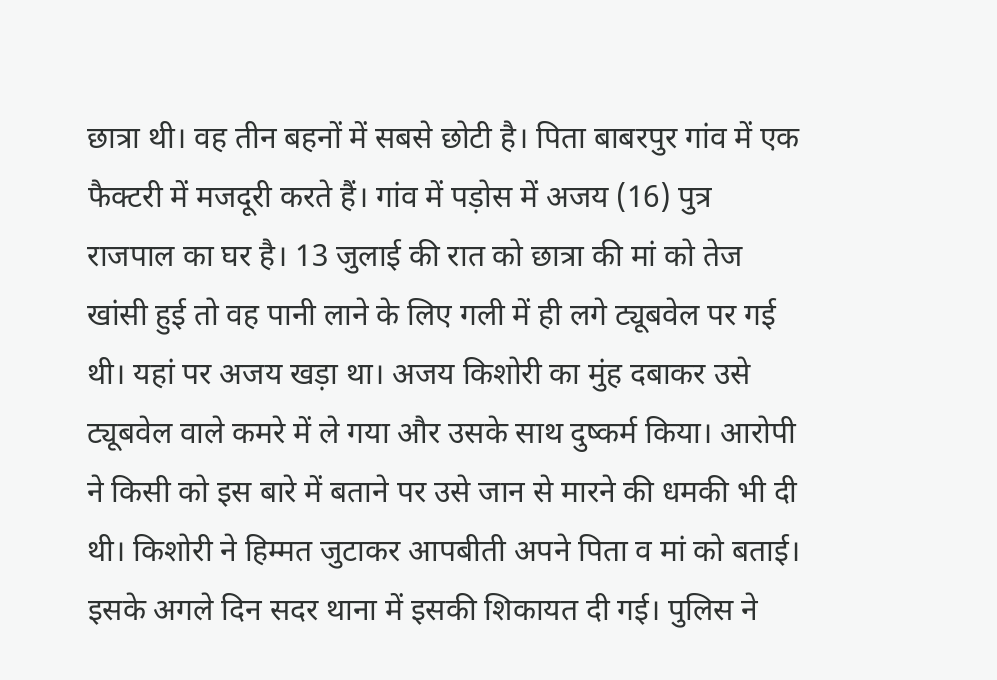छात्रा थी। वह तीन बहनों में सबसे छोटी है। पिता बाबरपुर गांव में एक फैक्टरी में मजदूरी करते हैं। गांव में पड़ोस में अजय (16) पुत्र राजपाल का घर है। 13 जुलाई की रात को छात्रा की मां को तेज खांसी हुई तो वह पानी लाने के लिए गली में ही लगे ट्यूबवेल पर गई थी। यहां पर अजय खड़ा था। अजय किशोरी का मुंह दबाकर उसे ट्यूबवेल वाले कमरे में ले गया और उसके साथ दुष्कर्म किया। आरोपी ने किसी को इस बारे में बताने पर उसे जान से मारने की धमकी भी दी थी। किशोरी ने हिम्मत जुटाकर आपबीती अपने पिता व मां को बताई। इसके अगले दिन सदर थाना में इसकी शिकायत दी गई। पुलिस ने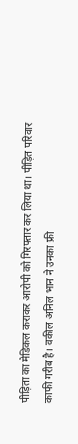पीड़िता का मेडिकल कराकर आरोपी को गिरफ्तार कर लिया था। पीड़ित परिवार काफी गरीब है। वकील अनिल भान ने उनका फ्री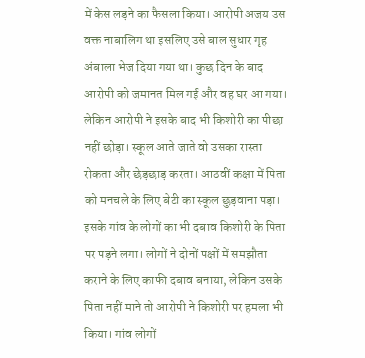में केस लड़ने का फैसला किया। आरोपी अजय उस वक्त नाबालिग था इसलिए उसे बाल सुधार गृह अंबाला भेज दिया गया था। कुछ दिन के बाद आरोपी को जमानत मिल गई और वह घर आ गया। लेकिन आरोपी ने इसके बाद भी किशोरी का पीछा नहीं छोड़ा। स्कूल आते जाते वो उसका रास्ता रोकता और छेड़छाड़ करता। आठवीं कक्षा में पिता को मनचले के लिए बेटी का स्कूल छुड़वाना पड़ा। इसके गांव के लोगों का भी दबाव किशोरी के पिता पर पड़ने लगा। लोगों ने दोनों पक्षों में समझौता कराने के लिए काफी दबाव बनाया, लेकिन उसके पिता नहीं माने तो आरोपी ने किशोरी पर हमला भी किया। गांव लोगों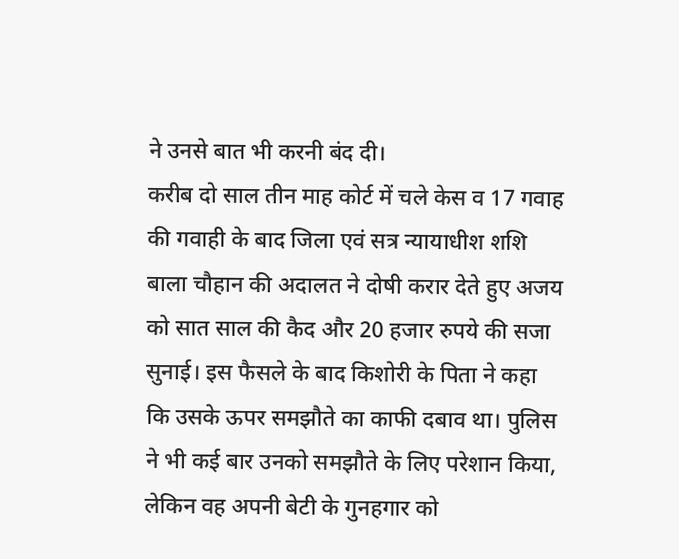ने उनसे बात भी करनी बंद दी।
करीब दो साल तीन माह कोर्ट में चले केस व 17 गवाह की गवाही के बाद जिला एवं सत्र न्यायाधीश शशि बाला चौहान की अदालत ने दोषी करार देते हुए अजय को सात साल की कैद और 20 हजार रुपये की सजा सुनाई। इस फैसले के बाद किशोरी के पिता ने कहा कि उसके ऊपर समझौते का काफी दबाव था। पुलिस ने भी कई बार उनको समझौते के लिए परेशान किया, लेकिन वह अपनी बेटी के गुनहगार को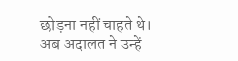छोड़ना नहीं चाहते थे। अब अदालत ने उन्हें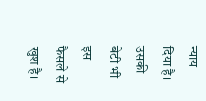न्याय दिया है। उसकी बेटी भी इस फैसले से खुश है।